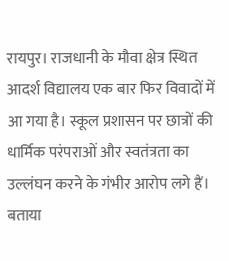रायपुर। राजधानी के मौवा क्षेत्र स्थित आदर्श विद्यालय एक बार फिर विवादों में आ गया है। स्कूल प्रशासन पर छात्रों की धार्मिक परंपराओं और स्वतंत्रता का उल्लंघन करने के गंभीर आरोप लगे हैं। बताया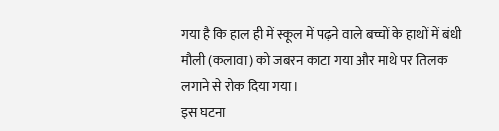गया है कि हाल ही में स्कूल में पढ़ने वाले बच्चों के हाथों में बंधी मौली (कलावा) को जबरन काटा गया और माथे पर तिलक लगाने से रोक दिया गया।
इस घटना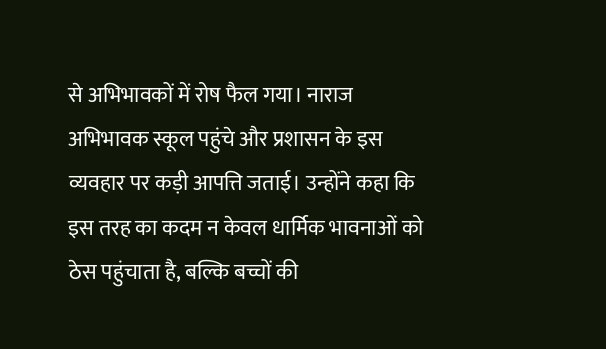से अभिभावकों में रोष फैल गया। नाराज अभिभावक स्कूल पहुंचे और प्रशासन के इस व्यवहार पर कड़ी आपत्ति जताई। उन्होंने कहा कि इस तरह का कदम न केवल धार्मिक भावनाओं को ठेस पहुंचाता है, बल्कि बच्चों की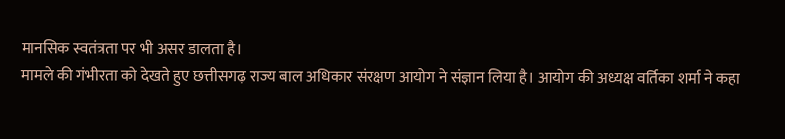मानसिक स्वतंत्रता पर भी असर डालता है।
मामले की गंभीरता को देखते हुए छत्तीसगढ़ राज्य बाल अधिकार संरक्षण आयोग ने संज्ञान लिया है। आयोग की अध्यक्ष वर्तिका शर्मा ने कहा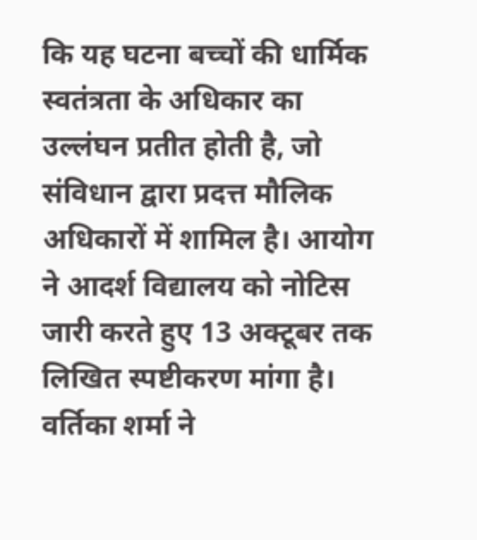कि यह घटना बच्चों की धार्मिक स्वतंत्रता के अधिकार का उल्लंघन प्रतीत होती है, जो संविधान द्वारा प्रदत्त मौलिक अधिकारों में शामिल है। आयोग ने आदर्श विद्यालय को नोटिस जारी करते हुए 13 अक्टूबर तक लिखित स्पष्टीकरण मांगा है।
वर्तिका शर्मा ने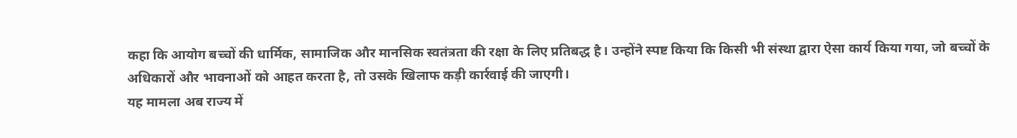कहा कि आयोग बच्चों की धार्मिक, सामाजिक और मानसिक स्वतंत्रता की रक्षा के लिए प्रतिबद्ध है। उन्होंने स्पष्ट किया कि किसी भी संस्था द्वारा ऐसा कार्य किया गया, जो बच्चों के अधिकारों और भावनाओं को आहत करता है, तो उसके खिलाफ कड़ी कार्रवाई की जाएगी।
यह मामला अब राज्य में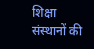शिक्षा संस्थानों की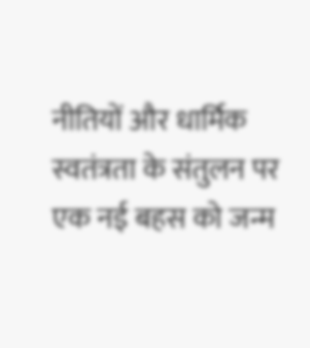नीतियों और धार्मिक स्वतंत्रता के संतुलन पर एक नई बहस को जन्म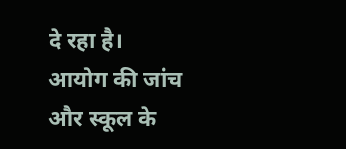दे रहा है। आयोग की जांच और स्कूल के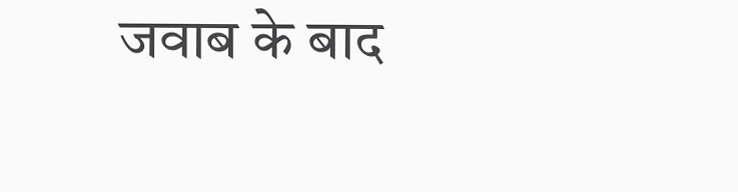जवाब के बाद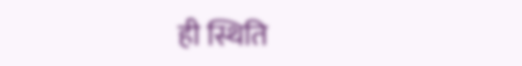ही स्थिति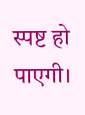स्पष्ट हो पाएगी।